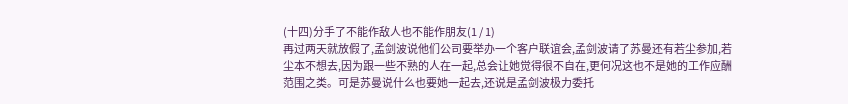(十四)分手了不能作敌人也不能作朋友(1 / 1)
再过两天就放假了,孟剑波说他们公司要举办一个客户联谊会,孟剑波请了苏曼还有若尘参加,若尘本不想去,因为跟一些不熟的人在一起,总会让她觉得很不自在,更何况这也不是她的工作应酬范围之类。可是苏曼说什么也要她一起去,还说是孟剑波极力委托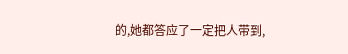的,她都答应了一定把人带到,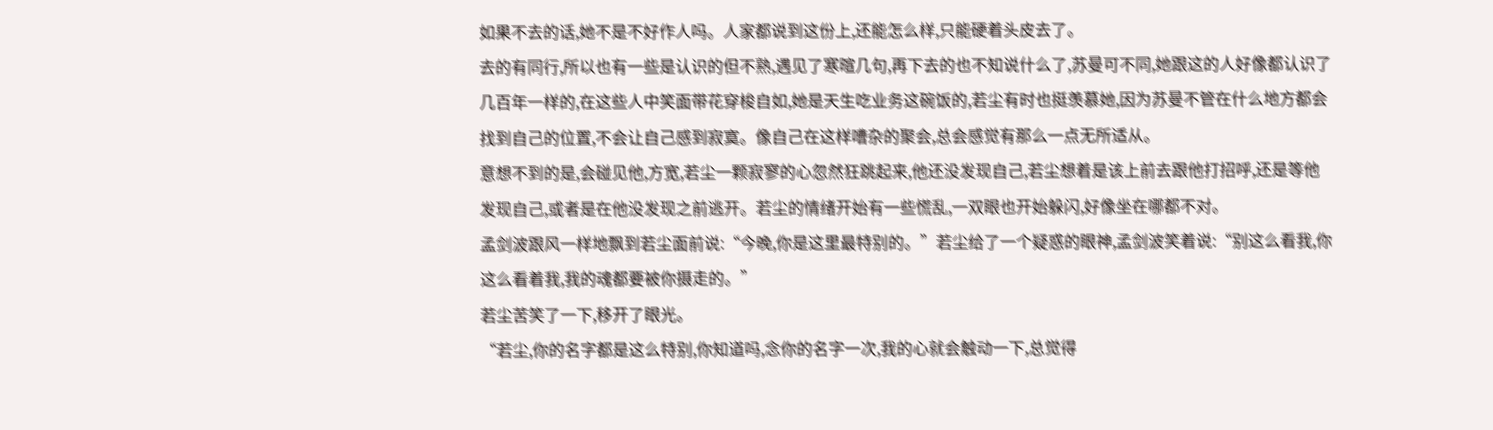如果不去的话,她不是不好作人吗。人家都说到这份上,还能怎么样,只能硬着头皮去了。
去的有同行,所以也有一些是认识的但不熟,遇见了寒暄几句,再下去的也不知说什么了,苏曼可不同,她跟这的人好像都认识了几百年一样的,在这些人中笑面带花穿梭自如,她是天生吃业务这碗饭的,若尘有时也挺羡慕她,因为苏曼不管在什么地方都会找到自己的位置,不会让自己感到寂寞。像自己在这样嘈杂的聚会,总会感觉有那么一点无所适从。
意想不到的是,会碰见他,方宽,若尘一颗寂寥的心忽然狂跳起来,他还没发现自己,若尘想着是该上前去跟他打招呼,还是等他发现自己,或者是在他没发现之前逃开。若尘的情绪开始有一些慌乱,一双眼也开始躲闪,好像坐在哪都不对。
孟剑波跟风一样地飘到若尘面前说:“今晚,你是这里最特别的。”若尘给了一个疑惑的眼神,孟剑波笑着说:“别这么看我,你这么看着我,我的魂都要被你摄走的。”
若尘苦笑了一下,移开了眼光。
“若尘,你的名字都是这么特别,你知道吗,念你的名字一次,我的心就会触动一下,总觉得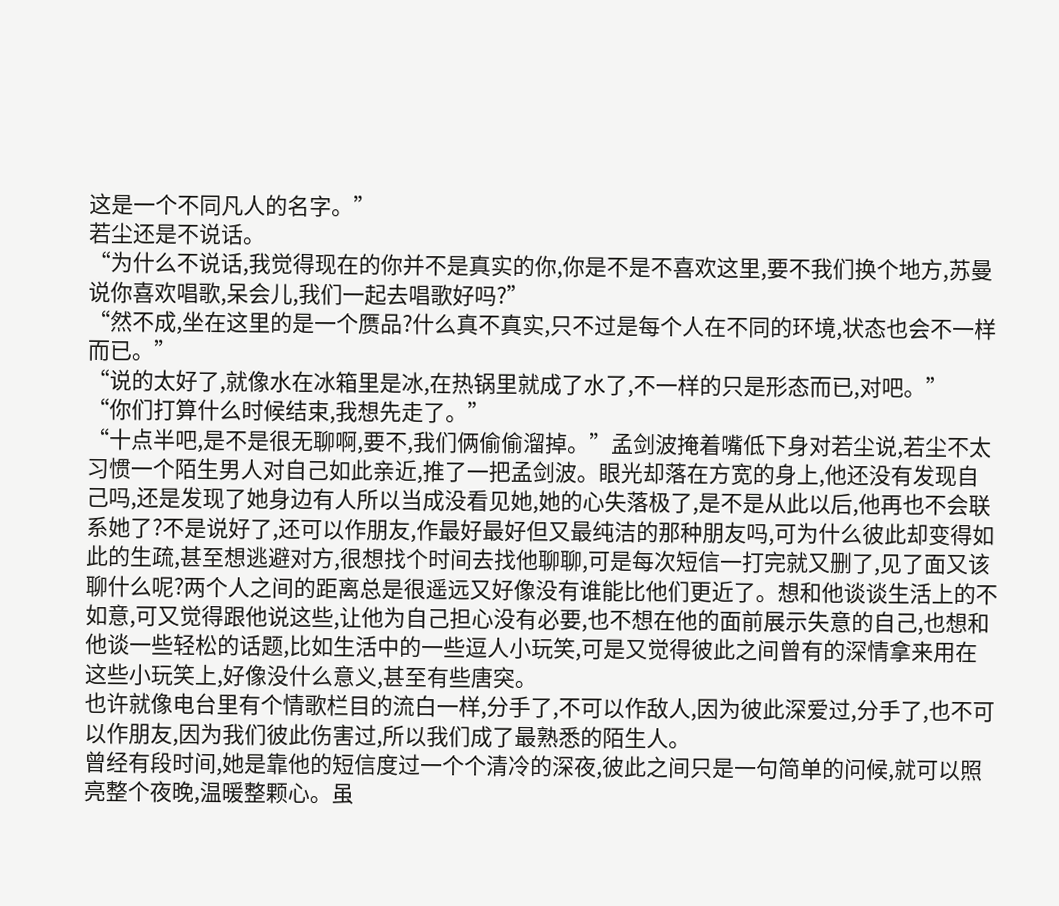这是一个不同凡人的名字。”
若尘还是不说话。
“为什么不说话,我觉得现在的你并不是真实的你,你是不是不喜欢这里,要不我们换个地方,苏曼说你喜欢唱歌,呆会儿,我们一起去唱歌好吗?”
“然不成,坐在这里的是一个赝品?什么真不真实,只不过是每个人在不同的环境,状态也会不一样而已。”
“说的太好了,就像水在冰箱里是冰,在热锅里就成了水了,不一样的只是形态而已,对吧。”
“你们打算什么时候结束,我想先走了。”
“十点半吧,是不是很无聊啊,要不,我们俩偷偷溜掉。”孟剑波掩着嘴低下身对若尘说,若尘不太习惯一个陌生男人对自己如此亲近,推了一把孟剑波。眼光却落在方宽的身上,他还没有发现自己吗,还是发现了她身边有人所以当成没看见她,她的心失落极了,是不是从此以后,他再也不会联系她了?不是说好了,还可以作朋友,作最好最好但又最纯洁的那种朋友吗,可为什么彼此却变得如此的生疏,甚至想逃避对方,很想找个时间去找他聊聊,可是每次短信一打完就又删了,见了面又该聊什么呢?两个人之间的距离总是很遥远又好像没有谁能比他们更近了。想和他谈谈生活上的不如意,可又觉得跟他说这些,让他为自己担心没有必要,也不想在他的面前展示失意的自己,也想和他谈一些轻松的话题,比如生活中的一些逗人小玩笑,可是又觉得彼此之间曾有的深情拿来用在这些小玩笑上,好像没什么意义,甚至有些唐突。
也许就像电台里有个情歌栏目的流白一样,分手了,不可以作敌人,因为彼此深爱过,分手了,也不可以作朋友,因为我们彼此伤害过,所以我们成了最熟悉的陌生人。
曾经有段时间,她是靠他的短信度过一个个清冷的深夜,彼此之间只是一句简单的问候,就可以照亮整个夜晚,温暖整颗心。虽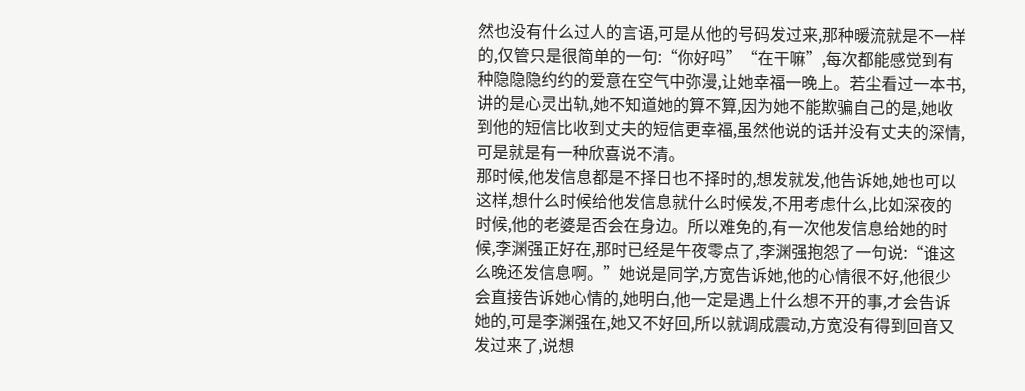然也没有什么过人的言语,可是从他的号码发过来,那种暖流就是不一样的,仅管只是很简单的一句:“你好吗”“在干嘛”,每次都能感觉到有种隐隐隐约约的爱意在空气中弥漫,让她幸福一晚上。若尘看过一本书,讲的是心灵出轨,她不知道她的算不算,因为她不能欺骗自己的是,她收到他的短信比收到丈夫的短信更幸福,虽然他说的话并没有丈夫的深情,可是就是有一种欣喜说不清。
那时候,他发信息都是不择日也不择时的,想发就发,他告诉她,她也可以这样,想什么时候给他发信息就什么时候发,不用考虑什么,比如深夜的时候,他的老婆是否会在身边。所以难免的,有一次他发信息给她的时候,李渊强正好在,那时已经是午夜零点了,李渊强抱怨了一句说:“谁这么晚还发信息啊。”她说是同学,方宽告诉她,他的心情很不好,他很少会直接告诉她心情的,她明白,他一定是遇上什么想不开的事,才会告诉她的,可是李渊强在,她又不好回,所以就调成震动,方宽没有得到回音又发过来了,说想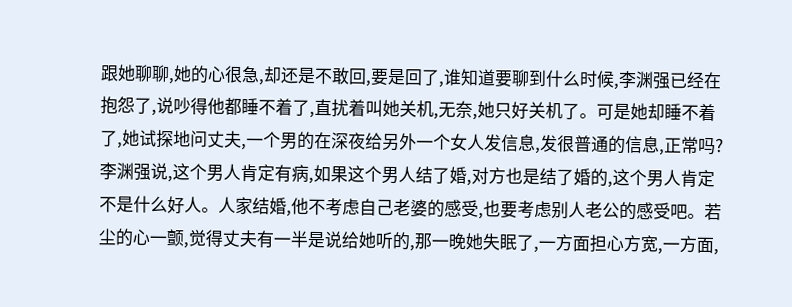跟她聊聊,她的心很急,却还是不敢回,要是回了,谁知道要聊到什么时候,李渊强已经在抱怨了,说吵得他都睡不着了,直扰着叫她关机,无奈,她只好关机了。可是她却睡不着了,她试探地问丈夫,一个男的在深夜给另外一个女人发信息,发很普通的信息,正常吗?李渊强说,这个男人肯定有病,如果这个男人结了婚,对方也是结了婚的,这个男人肯定不是什么好人。人家结婚,他不考虑自己老婆的感受,也要考虑别人老公的感受吧。若尘的心一颤,觉得丈夫有一半是说给她听的,那一晚她失眠了,一方面担心方宽,一方面,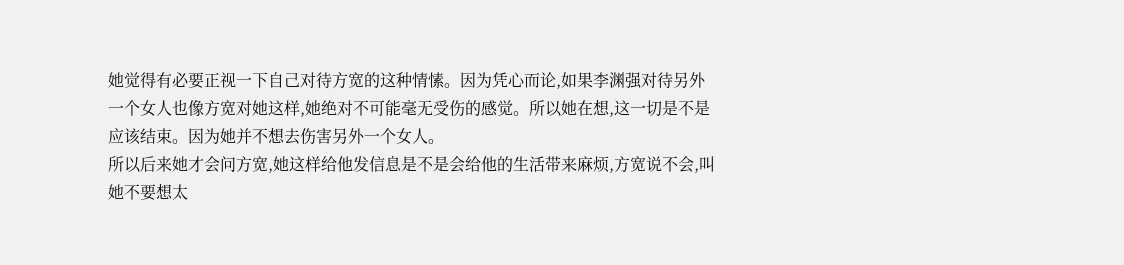她觉得有必要正视一下自己对待方宽的这种情愫。因为凭心而论,如果李渊强对待另外一个女人也像方宽对她这样,她绝对不可能毫无受伤的感觉。所以她在想,这一切是不是应该结束。因为她并不想去伤害另外一个女人。
所以后来她才会问方宽,她这样给他发信息是不是会给他的生活带来麻烦,方宽说不会,叫她不要想太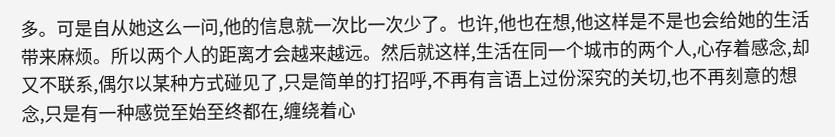多。可是自从她这么一问,他的信息就一次比一次少了。也许,他也在想,他这样是不是也会给她的生活带来麻烦。所以两个人的距离才会越来越远。然后就这样,生活在同一个城市的两个人,心存着感念,却又不联系,偶尔以某种方式碰见了,只是简单的打招呼,不再有言语上过份深究的关切,也不再刻意的想念,只是有一种感觉至始至终都在,缠绕着心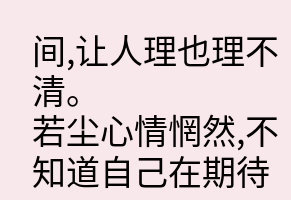间,让人理也理不清。
若尘心情惘然,不知道自己在期待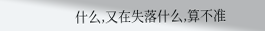什么,又在失落什么,算不准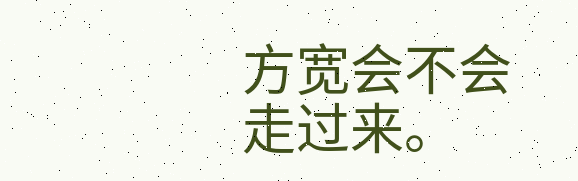方宽会不会走过来。